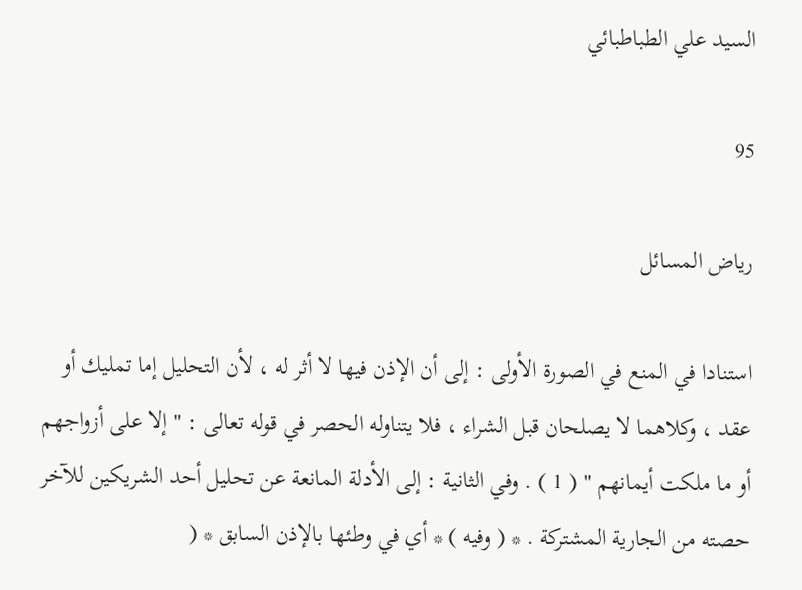السيد علي الطباطبائي

95

رياض المسائل

استنادا في المنع في الصورة الأولى : إلى أن الإذن فيها لا أثر له ، لأن التحليل إما تمليك أو عقد ، وكلاهما لا يصلحان قبل الشراء ، فلا يتناوله الحصر في قوله تعالى : " إلا على أزواجهم أو ما ملكت أيمانهم " ( 1 ) . وفي الثانية : إلى الأدلة المانعة عن تحليل أحد الشريكين للآخر حصته من الجارية المشتركة . * ( وفيه ) * أي في وطئها بالإذن السابق * (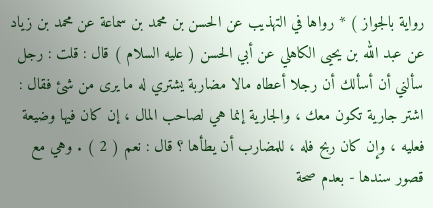رواية بالجواز ) * رواها في التهذيب عن الحسن بن محمد بن سماعة عن محمد بن زياد عن عبد الله بن يحيى الكاهلي عن أبي الحسن ( عليه السلام ) قال : قلت : رجل سألني أن أسألك أن رجلا أعطاه مالا مضاربة يشتري له ما يرى من شئ فقال : اشتر جارية تكون معك ، والجارية إنما هي لصاحب المال ، إن كان فيها وضيعة فعليه ، وإن كان ربح فله ، للمضارب أن يطأها ؟ قال : نعم ( 2 ) . وهي مع قصور سندها - بعدم صحة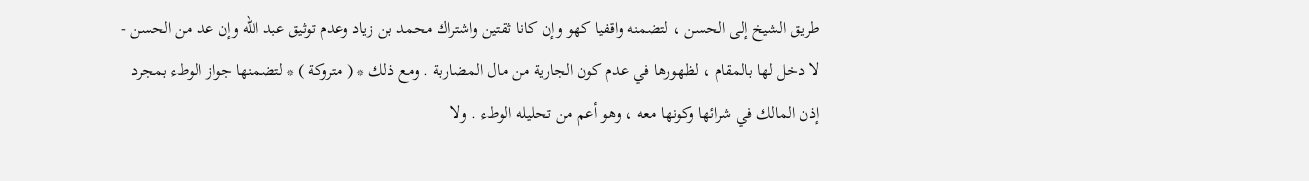طريق الشيخ إلى الحسن ، لتضمنه واقفيا كهو وإن كانا ثقتين واشتراك محمد بن زياد وعدم توثيق عبد الله وإن عد من الحسن - لا دخل لها بالمقام ، لظهورها في عدم كون الجارية من مال المضاربة . ومع ذلك * ( متروكة ) * لتضمنها جواز الوطء بمجرد إذن المالك في شرائها وكونها معه ، وهو أعم من تحليله الوطء . ولا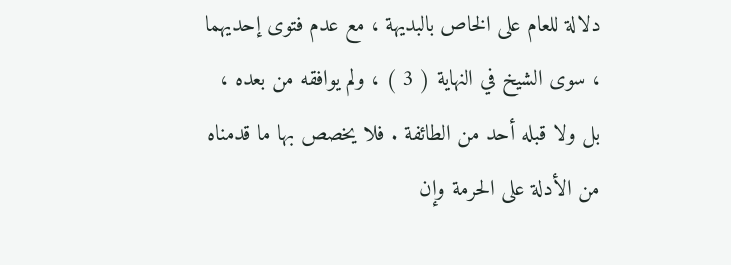دلالة للعام على الخاص بالبديهة ، مع عدم فتوى إحديهما ، سوى الشيخ في النهاية ( 3 ) ، ولم يوافقه من بعده ، بل ولا قبله أحد من الطائفة . فلا يخصص بها ما قدمناه من الأدلة على الحرمة وإن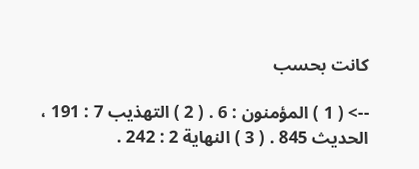كانت بحسب

--> ( 1 ) المؤمنون : 6 . ( 2 ) التهذيب 7 : 191 ، الحديث 845 . ( 3 ) النهاية 2 : 242 .